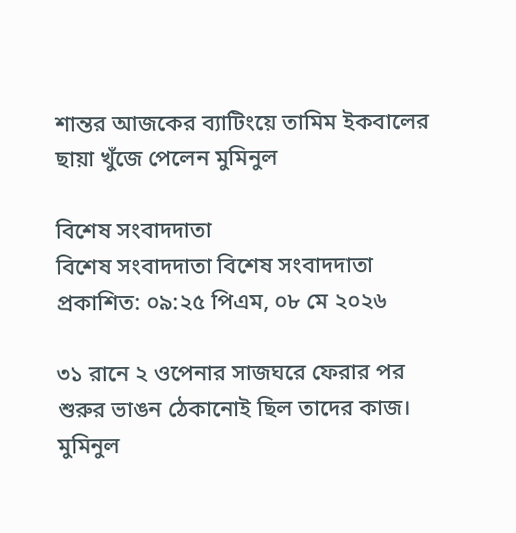শান্তর আজকের ব্যাটিংয়ে তামিম ইকবালের ছায়া খুঁজে পেলেন মুমিনুল

বিশেষ সংবাদদাতা
বিশেষ সংবাদদাতা বিশেষ সংবাদদাতা
প্রকাশিত: ০৯:২৫ পিএম, ০৮ মে ২০২৬

৩১ রানে ২ ওপেনার সাজঘরে ফেরার পর শুরুর ভাঙন ঠেকানোই ছিল তাদের কাজ। মুমিনুল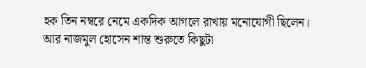হক তিন নম্বরে নেমে একদিক আগলে রাখায় মনোযোগী ছিলেন। আর নাজমুল হোসেন শান্ত শুরুতে কিছুটা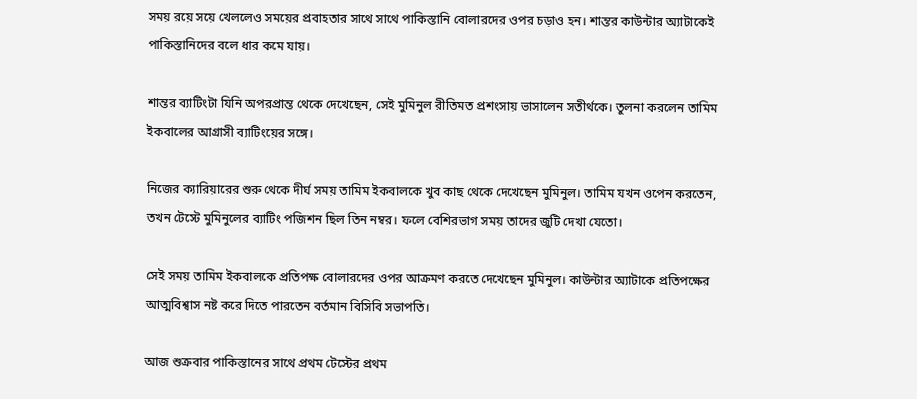সময় রয়ে সয়ে খেললেও সময়ের প্রবাহতার সাথে সাথে পাকিস্তানি বোলারদের ওপর চড়াও হন। শান্তর কাউন্টার অ্যাটাকেই পাকিস্তানিদের বলে ধার কমে যায়।

শান্তর ব্যাটিংটা যিনি অপরপ্রান্ত থেকে দেখেছেন, সেই মুমিনুল রীতিমত প্রশংসায় ভাসালেন সতীর্থকে। তুলনা করলেন তামিম ইকবালের আগ্রাসী ব্যাটিংয়ের সঙ্গে।

নিজের ক্যারিয়ারের শুরু থেকে দীর্ঘ সময় তামিম ইকবালকে খুব কাছ থেকে দেখেছেন মুমিনুল। তামিম যখন ওপেন করতেন, তখন টেস্টে মুমিনুলের ব্যাটিং পজিশন ছিল তিন নম্বর। ফলে বেশিরভাগ সময় তাদের জুটি দেখা যেতো।

সেই সময় তামিম ইকবালকে প্রতিপক্ষ বোলারদের ওপর আক্রমণ করতে দেখেছেন মুমিনুল। কাউন্টার অ্যাটাকে প্রতিপক্ষের আত্মবিশ্বাস নষ্ট করে দিতে পারতেন বর্তমান বিসিবি সভাপতি।

আজ শুক্রবার পাকিস্তানের সাথে প্রথম টেস্টের প্রথম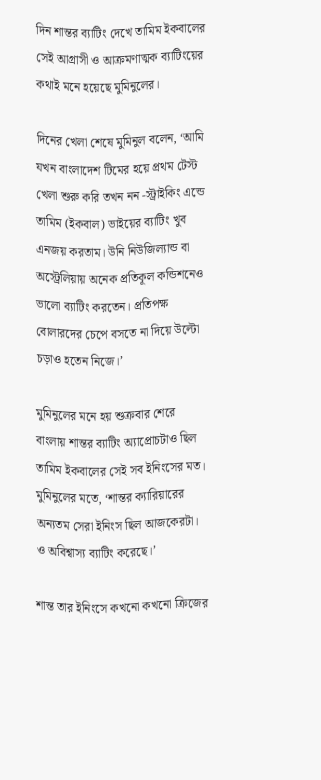দিন শান্তর ব্যাটিং দেখে তামিম ইকবালের সেই আগ্রাসী ও আক্রমণাত্মক ব্যাটিংয়ের কথাই মনে হয়েছে মুমিনুলের।

দিনের খেলা শেষে মুমিনুল বলেন, ‘আমি যখন বাংলাদেশ টিমের হয়ে প্রথম টেস্ট খেলা শুরু করি তখন নন -স্ট্রাইকিং এন্ডে তামিম (ইকবাল) ভাইয়ের ব্যাটিং খুব এনজয় করতাম। উনি নিউজিল্যান্ড বা অস্ট্রেলিয়ায় অনেক প্রতিকূল কন্ডিশনেও ভালো ব্যাটিং করতেন। প্রতিপক্ষ বোলারদের চেপে বসতে না দিয়ে উল্টো চড়াও হতেন নিজে।’

মুমিনুলের মনে হয় শুক্রবার শেরে বাংলায় শান্তর ব্যাটিং অ্যাপ্রোচটাও ছিল তামিম ইকবালের সেই সব ইনিংসের মত। মুমিনুলের মতে, ‘শান্তর ক্যারিয়ারের অন্যতম সেরা ইনিংস ছিল আজকেরটা। ও অবিশ্বাস্য ব্যাটিং করেছে।’

শান্ত তার ইনিংসে কখনো কখনো ক্রিজের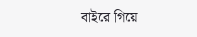বাইরে গিয়ে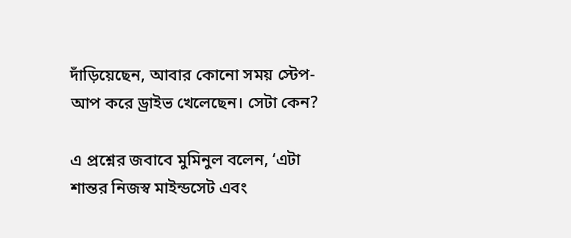দাঁড়িয়েছেন, আবার কোনো সময় স্টেপ-আপ করে ড্রাইভ খেলেছেন। সেটা কেন?

এ প্রশ্নের জবাবে মুমিনুল বলেন, ‘এটা শান্তর নিজস্ব মাইন্ডসেট এবং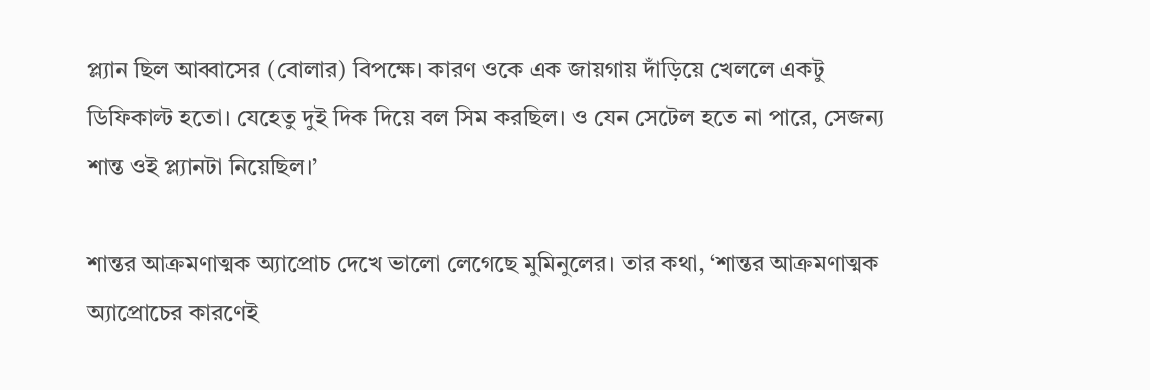প্ল্যান ছিল আব্বাসের (বোলার) বিপক্ষে। কারণ ওকে এক জায়গায় দাঁড়িয়ে খেললে একটু ডিফিকাল্ট হতো। যেহেতু দুই দিক দিয়ে বল সিম করছিল। ও যেন সেটেল হতে না পারে, সেজন্য শান্ত ওই প্ল্যানটা নিয়েছিল।’

শান্তর আক্রমণাত্মক অ্যাপ্রোচ দেখে ভালো লেগেছে মুমিনুলের। তার কথা, ‘শান্তর আক্রমণাত্মক অ্যাপ্রোচের কারণেই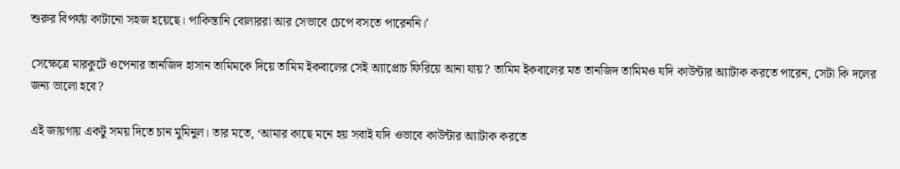শুরুর বিপর্যয় কাটানো সহজ হয়েছে। পাকিস্তানি বোলাররা আর সেভাবে চেপে বসতে পারেননি।’

সেক্ষেত্রে মারকুটে ওপেনার তানজিদ হাসান তামিমকে দিয়ে তামিম ইকবালের সেই অ্যাপ্রোচ ফিরিয়ে আনা যায়? তামিম ইকবালের মত তানজিদ তামিমও যদি কাউন্টার অ্যাটাক করতে পারেন, সেটা কি দলের জন্য ভালো হবে?

এই জায়গায় একটু সময় দিতে চান মুমিনুল। তার মতে, ‘আমার কাছে মনে হয় সবাই যদি ওভাবে কাউন্টার অ্যাটাক করতে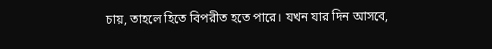চায়, তাহলে হিতে বিপরীত হতে পারে। যখন যার দিন আসবে,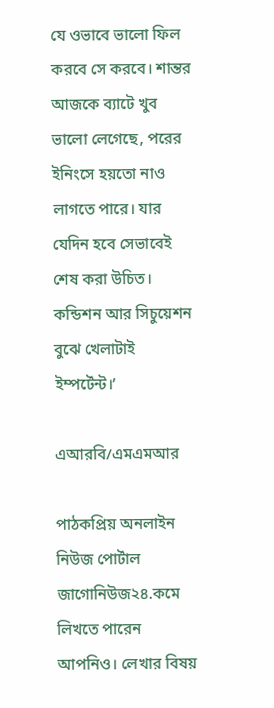যে ওভাবে ভালো ফিল করবে সে করবে। শান্তর আজকে ব্যাটে খুব ভালো লেগেছে, পরের ইনিংসে হয়তো নাও লাগতে পারে। যার যেদিন হবে সেভাবেই শেষ করা উচিত। কন্ডিশন আর সিচুয়েশন বুঝে খেলাটাই ইম্পর্টেন্ট।’

এআরবি/এমএমআর

পাঠকপ্রিয় অনলাইন নিউজ পোর্টাল জাগোনিউজ২৪.কমে লিখতে পারেন আপনিও। লেখার বিষয়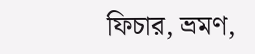ফিচার, ভ্রমণ,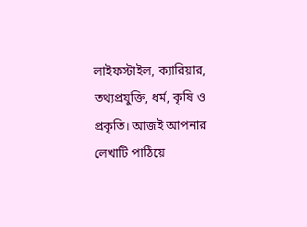লাইফস্টাইল, ক্যারিয়ার, তথ্যপ্রযুক্তি, ধর্ম, কৃষি ও প্রকৃতি। আজই আপনার লেখাটি পাঠিয়ে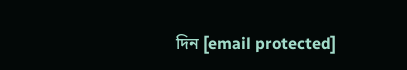দিন [email protected]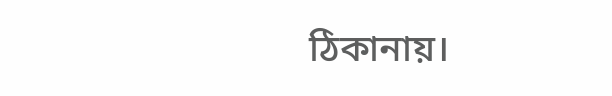ঠিকানায়।